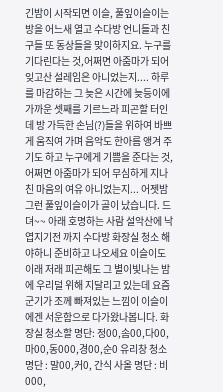긴밤이 시작되면 이슬, 풀잎이슬이는 방을 어느새 열고 수다방 언니들과 친구들 또 동상들을 맞이하지요. 누구를 기다린다는 것,어쩌면 아줌마가 되어 잊고산 설레임은 아니었는지.... 하루를 마감하는 그 늦은 시간에 늦등이에 가까운 셋째를 기르느라 피곤할 터인데 방 가득한 손님(?)들을 위하여 바쁘게 움직여 가며 음악도 한아름 앵겨 주기도 하고 누구에게 기쁨을 준다는 것, 어쩌면 아줌마가 되어 무심하게 지나친 마음의 여유 아니었는지... 어젯밤 그런 풀잎이슬이가 골이 났습니다. 드뎌~~ 아래 호명하는 사람 설악산에 낙엽지기전 까지 수다방 화장실 청소 해야하니 준비하고 나오세요 이슬이도 이래 저래 피곤해도 그 별이빛나는 밤에 우리덜 위해 지달리고 있는데 요즘 군기가 조께 빠져있는 느낌이 이슬이에겐 서운함으로 다가왔나봅니다. 화장실 청소할 명단: 정00,솜00,다00,마00,동000,경00,순0 유리창 청소 명단 : 말00,커0, 간식 사올 명단 : 비000,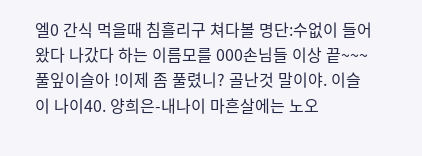엘0 간식 먹을때 침흘리구 쳐다볼 명단:수없이 들어왔다 나갔다 하는 이름모를 000손님들 이상 끝~~~ 풀잎이슬아 !이제 좀 풀렸니? 골난것 말이야. 이슬이 나이40. 양희은-내나이 마흔살에는 노오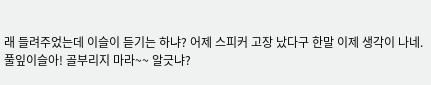래 들려주었는데 이슬이 듣기는 하냐? 어제 스피커 고장 났다구 한말 이제 생각이 나네. 풀잎이슬아! 골부리지 마라~~ 알긋냐?